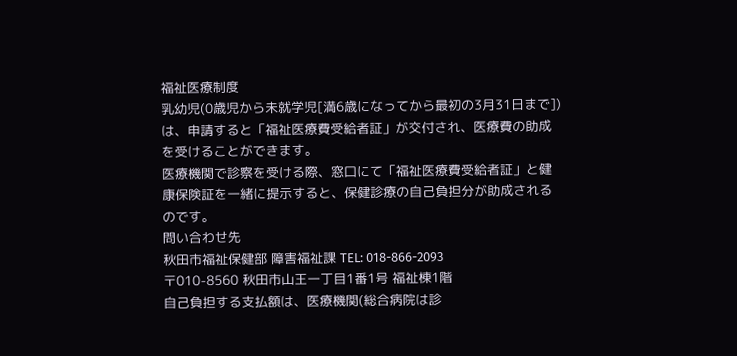福祉医療制度
乳幼児(0歳児から未就学児[満6歳になってから最初の3月31日まで])は、申請すると「福祉医療費受給者証」が交付され、医療費の助成を受けることができます。
医療機関で診察を受ける際、窓口にて「福祉医療費受給者証」と健康保険証を一緒に提示すると、保健診療の自己負担分が助成されるのです。
問い合わせ先
秋田市福祉保健部 障害福祉課 TEL: 018-866-2093
〒010-8560 秋田市山王一丁目1番1号 福祉棟1階
自己負担する支払額は、医療機関(総合病院は診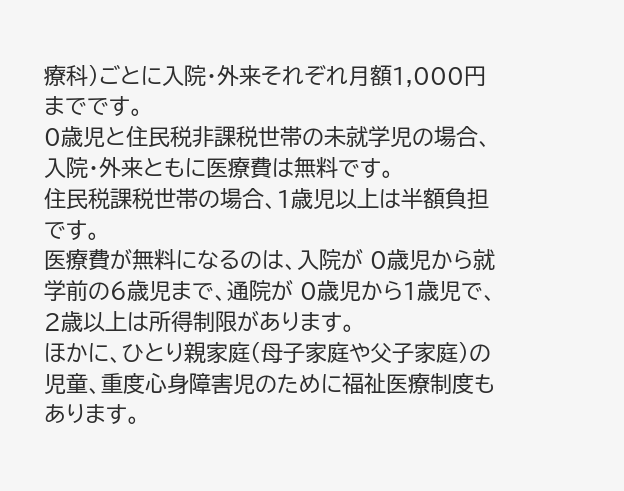療科)ごとに入院・外来それぞれ月額1,000円までです。
0歳児と住民税非課税世帯の未就学児の場合、入院・外来ともに医療費は無料です。
住民税課税世帯の場合、1歳児以上は半額負担です。
医療費が無料になるのは、入院が 0歳児から就学前の6歳児まで、通院が 0歳児から1歳児で、2歳以上は所得制限があります。
ほかに、ひとり親家庭(母子家庭や父子家庭)の児童、重度心身障害児のために福祉医療制度もあります。